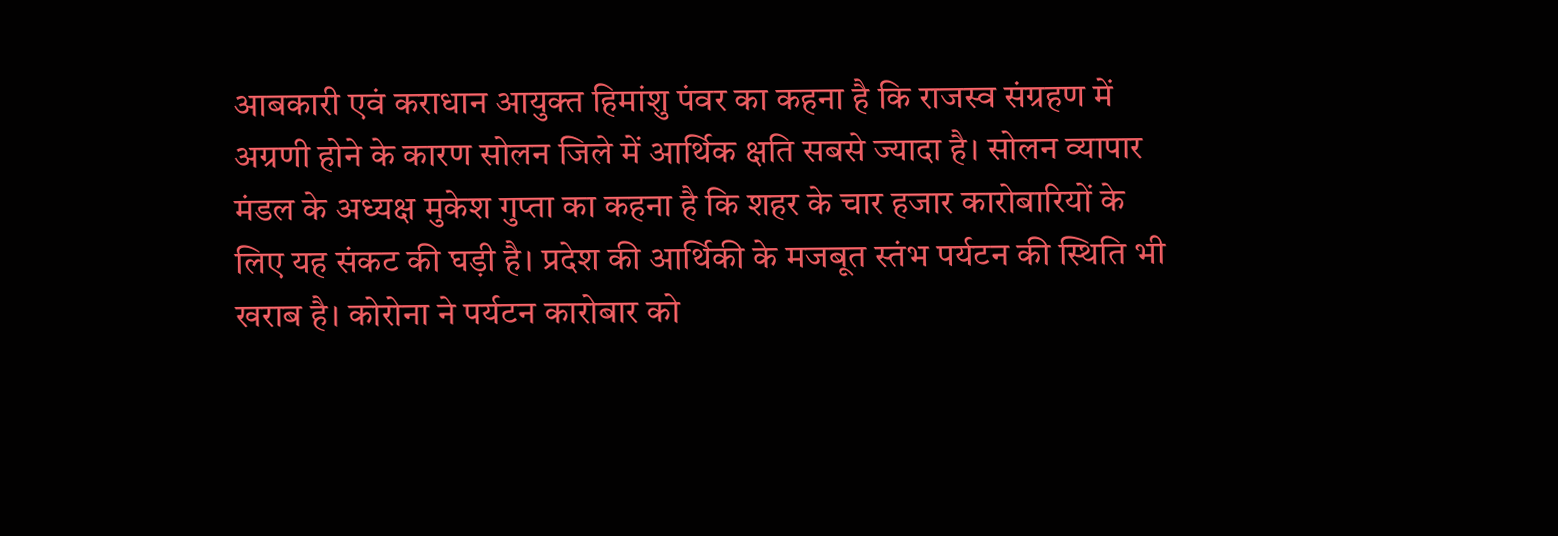आबकारी एवं कराधान आयुक्त हिमांशु पंवर का कहना है कि राजस्व संग्रहण में अग्रणी होने के कारण सोलन जिले में आर्थिक क्षति सबसे ज्यादा है। सोलन व्यापार मंडल के अध्यक्ष मुकेश गुप्ता का कहना है कि शहर के चार हजार कारोबारियों के लिए यह संकट की घड़ी है। प्रदेश की आर्थिकी के मजबूत स्तंभ पर्यटन की स्थिति भी खराब है। कोरोना ने पर्यटन कारोबार को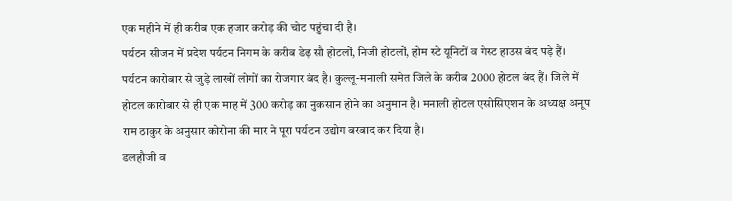एक महीने में ही करीब एक हजार करोड़ की चोट पहुंचा दी है।
पर्यटन सीजन में प्रदेश पर्यटन निगम के करीब डेढ़ सौ होटलों, निजी होटलों, होम स्टे यूनिटों व गेस्ट हाउस बंद पड़े हैं। पर्यटन कारोबार से जुड़े लाखों लोगों का रोजगार बंद है। कुल्लू-मनाली समेत जिले के करीब 2000 होटल बंद हैं। जिले में होटल कारोबार से ही एक माह में 300 करोड़ का नुकसान होने का अनुमान है। मनाली होटल एसोसिएशन के अध्यक्ष अनूप राम ठाकुर के अनुसार कोरोना की मार ने पूरा पर्यटन उद्योग बरबाद कर दिया है।
डलहौजी व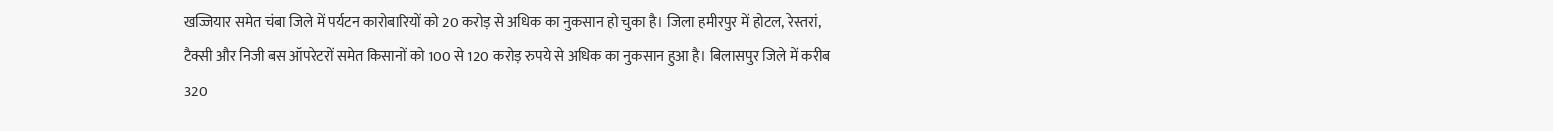खज्जियार समेत चंबा जिले में पर्यटन कारोबारियों को 20 करोड़ से अधिक का नुकसान हो चुका है। जिला हमीरपुर में होटल, रेस्तरां, टैक्सी और निजी बस ऑपरेटरों समेत किसानों को 100 से 120 करोड़ रुपये से अधिक का नुकसान हुआ है। बिलासपुर जिले में करीब 320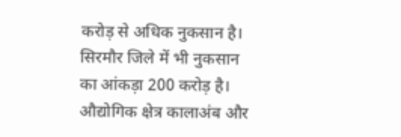करोड़ से अधिक नुकसान है।
सिरमौर जिले में भी नुकसान का आंकड़ा 200 करोड़ है।
औद्योगिक क्षेत्र कालाअंब और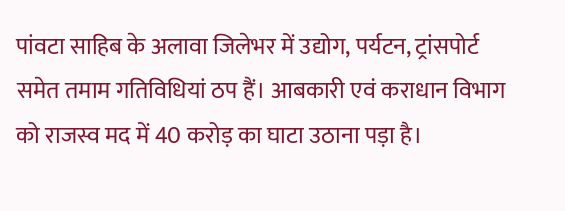पांवटा साहिब के अलावा जिलेभर में उद्योग, पर्यटन, ट्रांसपोर्ट समेत तमाम गतिविधियां ठप हैं। आबकारी एवं कराधान विभाग को राजस्व मद में 40 करोड़ का घाटा उठाना पड़ा है।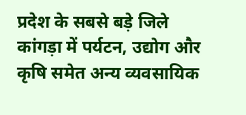प्रदेश के सबसे बड़े जिले कांगड़ा में पर्यटन, उद्योग और कृषि समेत अन्य व्यवसायिक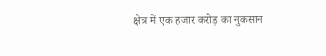क्षेत्र में एक हजार करोड़ का नुकसान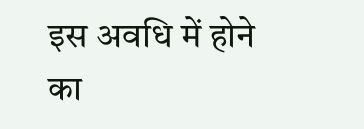इस अवधि में होने का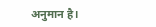अनुमान है।